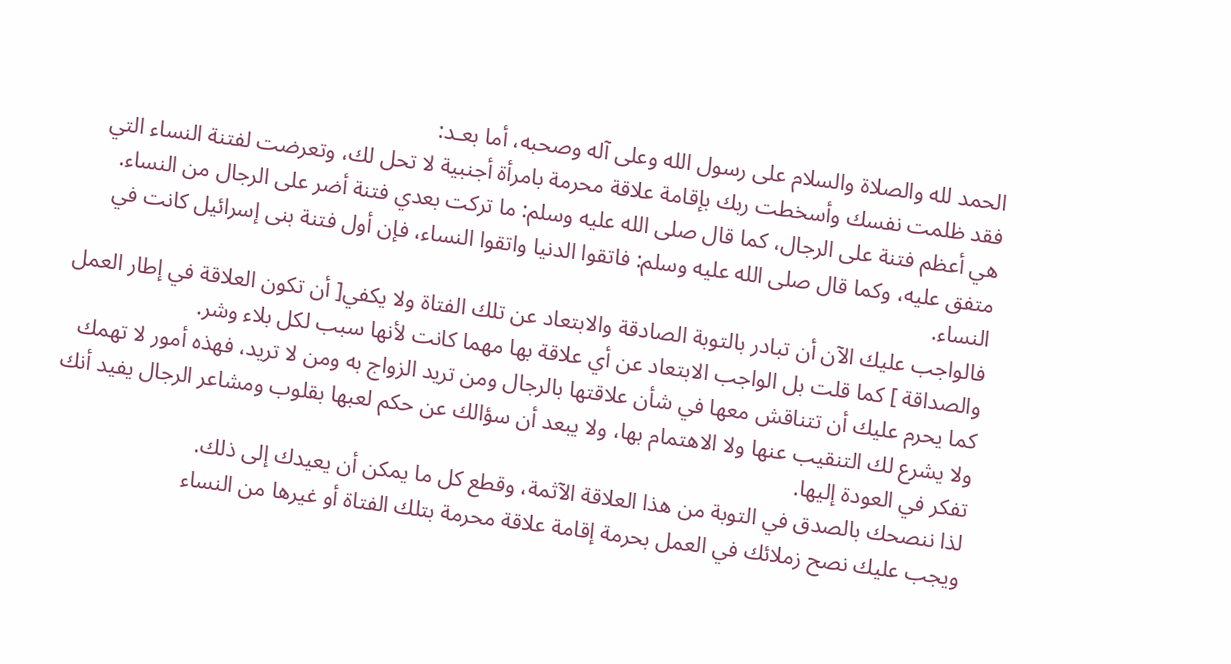الحمد لله والصلاة والسلام على رسول الله وعلى آله وصحبه، أما بعـد:
فقد ظلمت نفسك وأسخطت ربك بإقامة علاقة محرمة بامرأة أجنبية لا تحل لك، وتعرضت لفتنة النساء التي هي أعظم فتنة على الرجال، كما قال صلى الله عليه وسلم: ما تركت بعدي فتنة أضر على الرجال من النساء. متفق عليه، وكما قال صلى الله عليه وسلم: فاتقوا الدنيا واتقوا النساء، فإن أول فتنة بنى إسرائيل كانت في النساء.
فالواجب عليك الآن أن تبادر بالتوبة الصادقة والابتعاد عن تلك الفتاة ولا يكفي[ أن تكون العلاقة في إطار العمل والصداقة ] كما قلت بل الواجب الابتعاد عن أي علاقة بها مهما كانت لأنها سبب لكل بلاء وشر.
كما يحرم عليك أن تتناقش معها في شأن علاقتها بالرجال ومن تريد الزواج به ومن لا تريد، فهذه أمور لا تهمك ولا يشرع لك التنقيب عنها ولا الاهتمام بها، ولا يبعد أن سؤالك عن حكم لعبها بقلوب ومشاعر الرجال يفيد أنك تفكر في العودة إليها.
لذا ننصحك بالصدق في التوبة من هذا العلاقة الآثمة، وقطع كل ما يمكن أن يعيدك إلى ذلك.
ويجب عليك نصح زملائك في العمل بحرمة إقامة علاقة محرمة بتلك الفتاة أو غيرها من النساء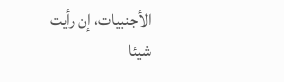الأجنبيات، إن رأيت شيئا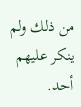من ذلك ولم ينكر عليهم أحد.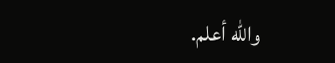والله أعلم.